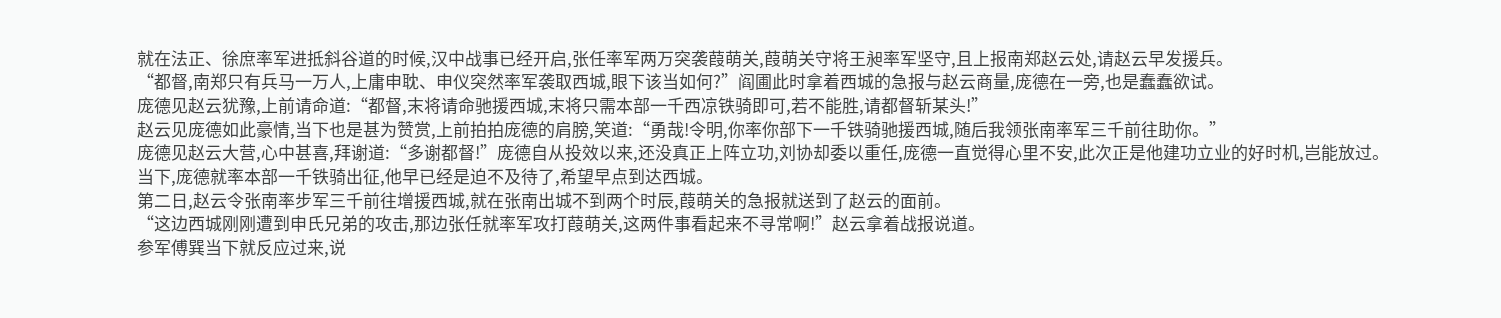就在法正、徐庶率军进抵斜谷道的时候,汉中战事已经开启,张任率军两万突袭葭萌关,葭萌关守将王昶率军坚守,且上报南郑赵云处,请赵云早发援兵。
“都督,南郑只有兵马一万人,上庸申耽、申仪突然率军袭取西城,眼下该当如何?”阎圃此时拿着西城的急报与赵云商量,庞德在一旁,也是蠢蠢欲试。
庞德见赵云犹豫,上前请命道:“都督,末将请命驰援西城,末将只需本部一千西凉铁骑即可,若不能胜,请都督斩某头!”
赵云见庞德如此豪情,当下也是甚为赞赏,上前拍拍庞德的肩膀,笑道:“勇哉!令明,你率你部下一千铁骑驰援西城,随后我领张南率军三千前往助你。”
庞德见赵云大营,心中甚喜,拜谢道:“多谢都督!”庞德自从投效以来,还没真正上阵立功,刘协却委以重任,庞德一直觉得心里不安,此次正是他建功立业的好时机,岂能放过。
当下,庞德就率本部一千铁骑出征,他早已经是迫不及待了,希望早点到达西城。
第二日,赵云令张南率步军三千前往增援西城,就在张南出城不到两个时辰,葭萌关的急报就送到了赵云的面前。
“这边西城刚刚遭到申氏兄弟的攻击,那边张任就率军攻打葭萌关,这两件事看起来不寻常啊!”赵云拿着战报说道。
参军傅巽当下就反应过来,说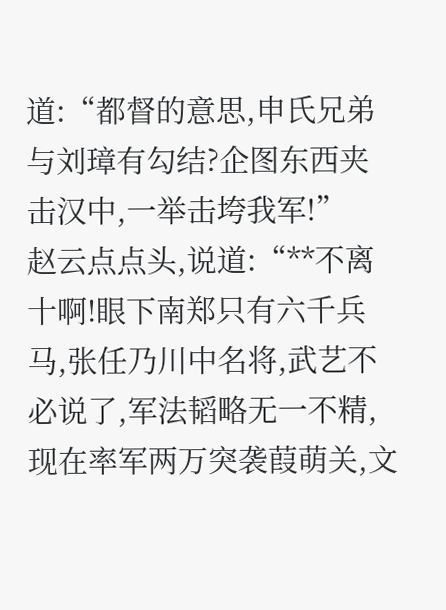道:“都督的意思,申氏兄弟与刘璋有勾结?企图东西夹击汉中,一举击垮我军!”
赵云点点头,说道:“**不离十啊!眼下南郑只有六千兵马,张任乃川中名将,武艺不必说了,军法韬略无一不精,现在率军两万突袭葭萌关,文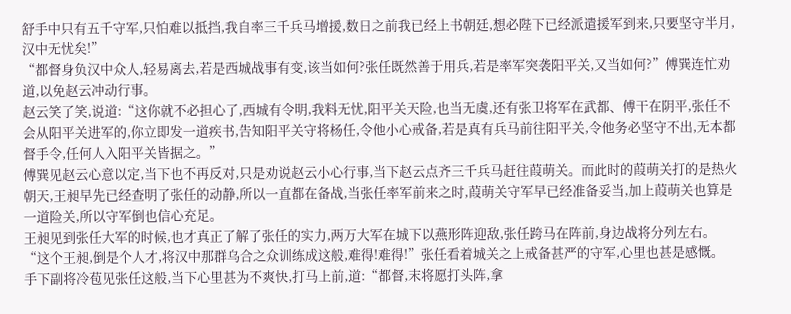舒手中只有五千守军,只怕难以抵挡,我自率三千兵马增援,数日之前我已经上书朝廷,想必陛下已经派遣援军到来,只要坚守半月,汉中无忧矣!”
“都督身负汉中众人,轻易离去,若是西城战事有变,该当如何?张任既然善于用兵,若是率军突袭阳平关,又当如何?”傅巽连忙劝道,以免赵云冲动行事。
赵云笑了笑,说道:“这你就不必担心了,西城有令明,我料无忧,阳平关天险,也当无虞,还有张卫将军在武都、傅干在阴平,张任不会从阳平关进军的,你立即发一道疾书,告知阳平关守将杨任,令他小心戒备,若是真有兵马前往阳平关,令他务必坚守不出,无本都督手令,任何人入阳平关皆据之。”
傅巽见赵云心意以定,当下也不再反对,只是劝说赵云小心行事,当下赵云点齐三千兵马赶往葭萌关。而此时的葭萌关打的是热火朝天,王昶早先已经查明了张任的动静,所以一直都在备战,当张任率军前来之时,葭萌关守军早已经准备妥当,加上葭萌关也算是一道险关,所以守军倒也信心充足。
王昶见到张任大军的时候,也才真正了解了张任的实力,两万大军在城下以燕形阵迎敌,张任跨马在阵前,身边战将分列左右。
“这个王昶,倒是个人才,将汉中那群乌合之众训练成这般,难得!难得!”张任看着城关之上戒备甚严的守军,心里也甚是感慨。
手下副将冷苞见张任这般,当下心里甚为不爽快,打马上前,道:“都督,末将愿打头阵,拿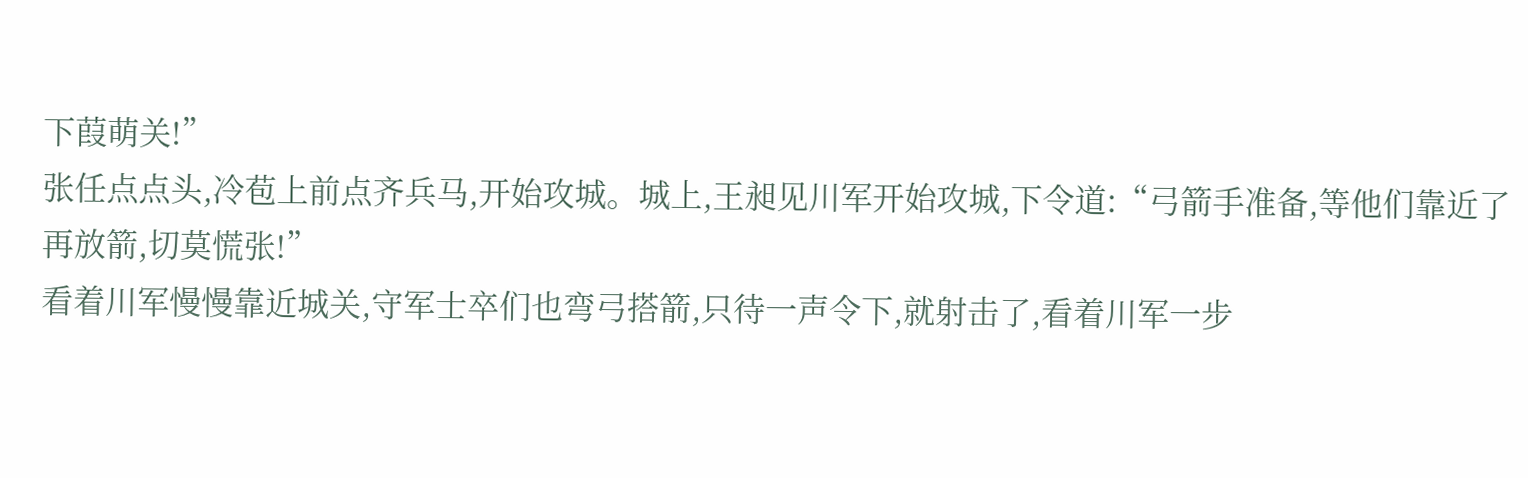下葭萌关!”
张任点点头,冷苞上前点齐兵马,开始攻城。城上,王昶见川军开始攻城,下令道:“弓箭手准备,等他们靠近了再放箭,切莫慌张!”
看着川军慢慢靠近城关,守军士卒们也弯弓搭箭,只待一声令下,就射击了,看着川军一步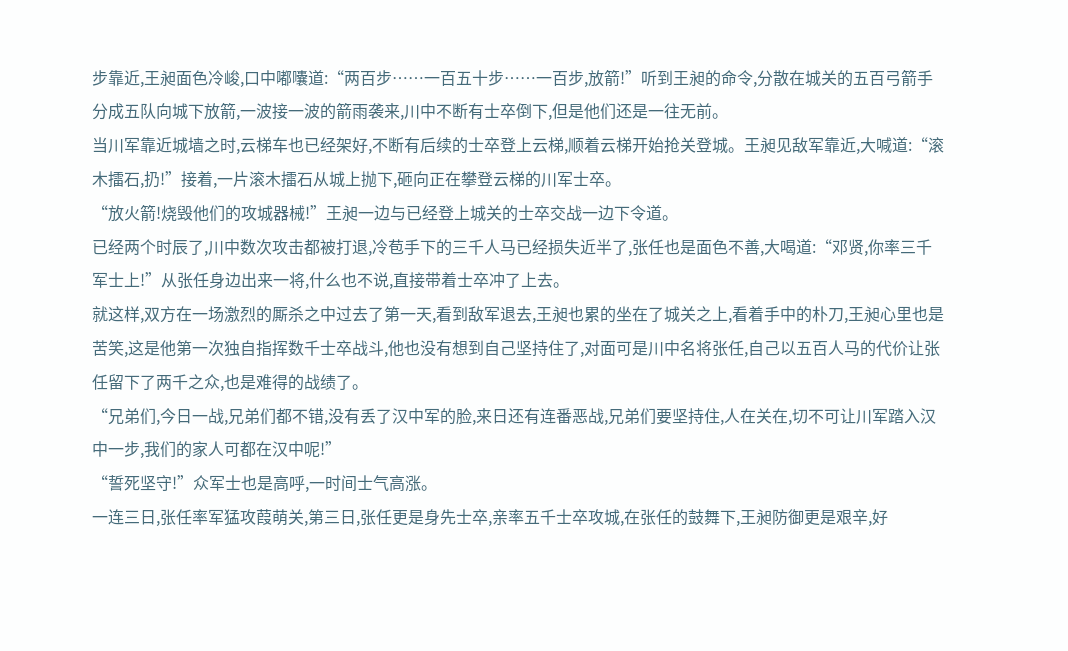步靠近,王昶面色冷峻,口中嘟囔道:“两百步……一百五十步……一百步,放箭!”听到王昶的命令,分散在城关的五百弓箭手分成五队向城下放箭,一波接一波的箭雨袭来,川中不断有士卒倒下,但是他们还是一往无前。
当川军靠近城墙之时,云梯车也已经架好,不断有后续的士卒登上云梯,顺着云梯开始抢关登城。王昶见敌军靠近,大喊道:“滚木擂石,扔!”接着,一片滚木擂石从城上抛下,砸向正在攀登云梯的川军士卒。
“放火箭!烧毁他们的攻城器械!”王昶一边与已经登上城关的士卒交战一边下令道。
已经两个时辰了,川中数次攻击都被打退,冷苞手下的三千人马已经损失近半了,张任也是面色不善,大喝道:“邓贤,你率三千军士上!”从张任身边出来一将,什么也不说,直接带着士卒冲了上去。
就这样,双方在一场激烈的厮杀之中过去了第一天,看到敌军退去,王昶也累的坐在了城关之上,看着手中的朴刀,王昶心里也是苦笑,这是他第一次独自指挥数千士卒战斗,他也没有想到自己坚持住了,对面可是川中名将张任,自己以五百人马的代价让张任留下了两千之众,也是难得的战绩了。
“兄弟们,今日一战,兄弟们都不错,没有丢了汉中军的脸,来日还有连番恶战,兄弟们要坚持住,人在关在,切不可让川军踏入汉中一步,我们的家人可都在汉中呢!”
“誓死坚守!”众军士也是高呼,一时间士气高涨。
一连三日,张任率军猛攻葭萌关,第三日,张任更是身先士卒,亲率五千士卒攻城,在张任的鼓舞下,王昶防御更是艰辛,好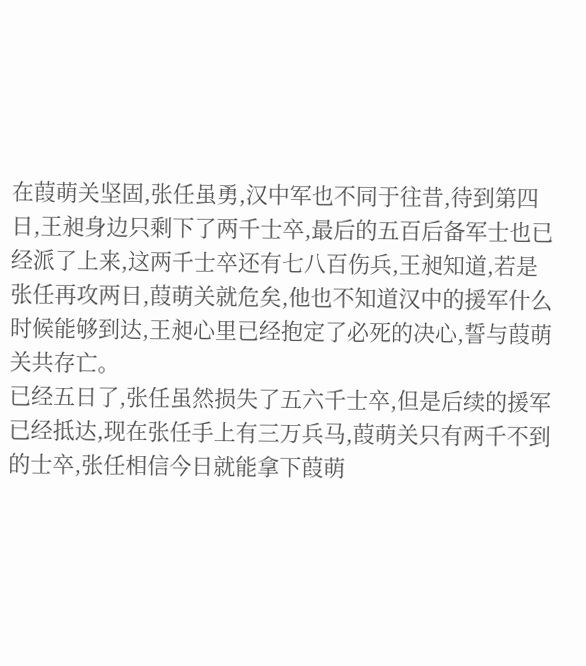在葭萌关坚固,张任虽勇,汉中军也不同于往昔,待到第四日,王昶身边只剩下了两千士卒,最后的五百后备军士也已经派了上来,这两千士卒还有七八百伤兵,王昶知道,若是张任再攻两日,葭萌关就危矣,他也不知道汉中的援军什么时候能够到达,王昶心里已经抱定了必死的决心,誓与葭萌关共存亡。
已经五日了,张任虽然损失了五六千士卒,但是后续的援军已经抵达,现在张任手上有三万兵马,葭萌关只有两千不到的士卒,张任相信今日就能拿下葭萌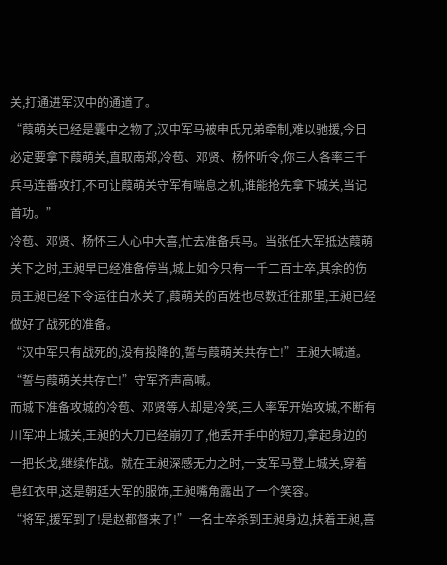关,打通进军汉中的通道了。
“葭萌关已经是囊中之物了,汉中军马被申氏兄弟牵制,难以驰援,今日必定要拿下葭萌关,直取南郑,冷苞、邓贤、杨怀听令,你三人各率三千兵马连番攻打,不可让葭萌关守军有喘息之机,谁能抢先拿下城关,当记首功。”
冷苞、邓贤、杨怀三人心中大喜,忙去准备兵马。当张任大军抵达葭萌关下之时,王昶早已经准备停当,城上如今只有一千二百士卒,其余的伤员王昶已经下令运往白水关了,葭萌关的百姓也尽数迁往那里,王昶已经做好了战死的准备。
“汉中军只有战死的,没有投降的,誓与葭萌关共存亡!”王昶大喊道。
“誓与葭萌关共存亡!”守军齐声高喊。
而城下准备攻城的冷苞、邓贤等人却是冷笑,三人率军开始攻城,不断有川军冲上城关,王昶的大刀已经崩刃了,他丢开手中的短刀,拿起身边的一把长戈,继续作战。就在王昶深感无力之时,一支军马登上城关,穿着皂红衣甲,这是朝廷大军的服饰,王昶嘴角露出了一个笑容。
“将军,援军到了!是赵都督来了!”一名士卒杀到王昶身边,扶着王昶,喜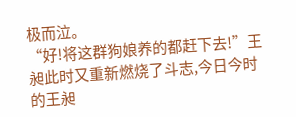极而泣。
“好!将这群狗娘养的都赶下去!”王昶此时又重新燃烧了斗志,今日今时的王昶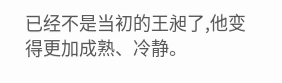已经不是当初的王昶了,他变得更加成熟、冷静。